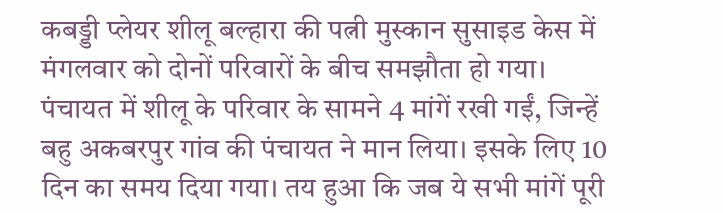कबड्डी प्लेयर शीलू बल्हारा की पत्नी मुस्कान सुसाइड केस में मंगलवार को दोनों परिवारों के बीच समझौता हो गया। पंचायत में शीलू के परिवार के सामने 4 मांगें रखी गईं, जिन्हें बहु अकबरपुर गांव की पंचायत ने मान लिया। इसके लिए 10 दिन का समय दिया गया। तय हुआ कि जब ये सभी मांगें पूरी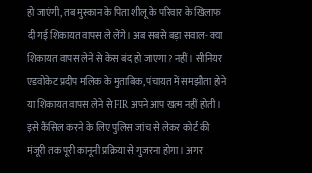हो जाएंगी, तब मुस्कान के पिता शीलू के परिवार के खिलाफ दी गई शिकायत वापस ले लेंगे। अब सबसे बड़ा सवाल- क्या शिकायत वापस लेने से केस बंद हो जाएगा? नहीं। सीनियर एडवोकेट प्रदीप मलिक के मुताबिक, पंचायत में समझौता होने या शिकायत वापस लेने से FIR अपने आप खत्म नहीं होती। इसे कैंसिल करने के लिए पुलिस जांच से लेकर कोर्ट की मंजूरी तक पूरी कानूनी प्रक्रिया से गुजरना होगा। अगर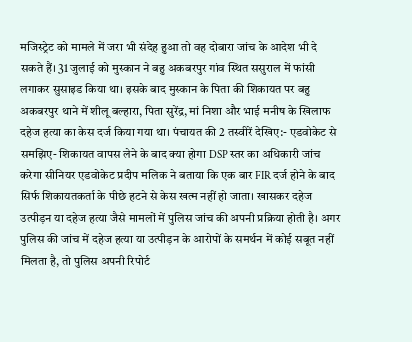मजिस्ट्रेट को मामले में जरा भी संदेह हुआ तो वह दोबारा जांच के आदेश भी दे सकते हैं। 31 जुलाई को मुस्कान ने बहु अकबरपुर गांव स्थित ससुराल में फांसी लगाकर सुसाइड किया था। इसके बाद मुस्कान के पिता की शिकायत पर बहु अकबरपुर थाने में शीलू बल्हारा, पिता सुरेंद्र, मां निशा और भाई मनीष के खिलाफ दहेज हत्या का केस दर्ज किया गया था। पंचायत की 2 तस्वीरें देखिए:- एडवोकेट से समझिए- शिकायत वापस लेने के बाद क्या होगा DSP स्तर का अधिकारी जांच करेगा सीनियर एडवोकेट प्रदीप मलिक ने बताया कि एक बार FIR दर्ज होने के बाद सिर्फ शिकायतकर्ता के पीछे हटने से केस खत्म नहीं हो जाता। खासकर दहेज उत्पीड़न या दहेज हत्या जैसे मामलों में पुलिस जांच की अपनी प्रक्रिया होती है। अगर पुलिस की जांच में दहेज हत्या या उत्पीड़न के आरोपों के समर्थन में कोई सबूत नहीं मिलता है, तो पुलिस अपनी रिपोर्ट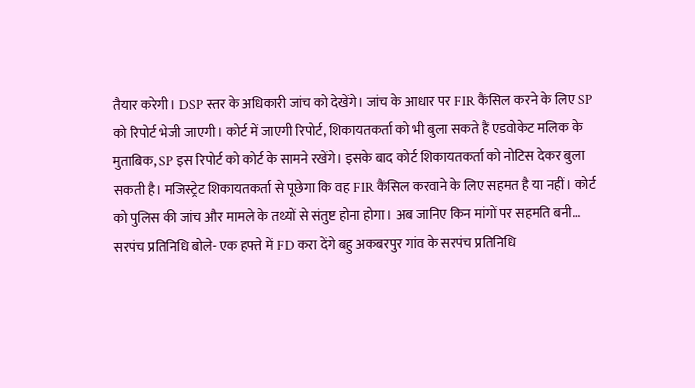तैयार करेगी। DSP स्तर के अधिकारी जांच को देखेंगे। जांच के आधार पर FIR कैंसिल करने के लिए SP को रिपोर्ट भेजी जाएगी। कोर्ट में जाएगी रिपोर्ट, शिकायतकर्ता को भी बुला सकते हैं एडवोकेट मलिक के मुताबिक, SP इस रिपोर्ट को कोर्ट के सामने रखेंगे। इसके बाद कोर्ट शिकायतकर्ता को नोटिस देकर बुला सकती है। मजिस्ट्रेट शिकायतकर्ता से पूछेगा कि वह FIR कैंसिल करवाने के लिए सहमत है या नहीं। कोर्ट को पुलिस की जांच और मामले के तथ्यों से संतुष्ट होना होगा। अब जानिए किन मांगों पर सहमति बनी… सरपंच प्रतिनिधि बोले- एक हफ्ते में FD करा देंगे बहु अकबरपुर गांव के सरपंच प्रतिनिधि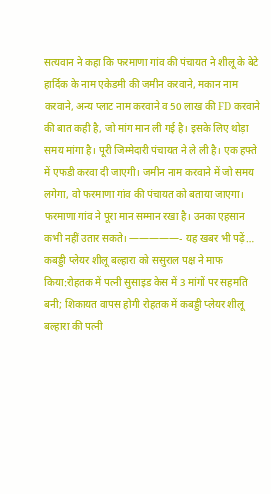सत्यवान ने कहा कि फरमाणा गांव की पंचायत ने शीलू के बेटे हार्दिक के नाम एकेडमी की जमीन करवाने, मकान नाम करवाने, अन्य प्लाट नाम करवाने व 50 लाख की FD करवाने की बात कही है, जो मांग मान ली गई है। इसके लिए थोड़ा समय मांगा है। पूरी जिम्मेदारी पंचायत ने ले ली है। एक हफ्ते में एफडी करवा दी जाएगी। जमीन नाम करवाने में जो समय लगेगा, वो फरमाणा गांव की पंचायत को बताया जाएगा। फरमाणा गांव ने पूरा मान सम्मान रखा है। उनका एहसान कभी नहीं उतार सकते। —————- यह खबर भी पढ़ें… कबड्डी प्लेयर शीलू बल्हारा को ससुराल पक्ष ने माफ किया:रोहतक में पत्नी सुसाइड केस में 3 मांगों पर सहमति बनी; शिकायत वापस होगी रोहतक में कबड्डी प्लेयर शीलू बल्हारा की पत्नी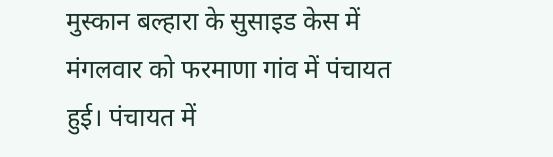मुस्कान बल्हारा के सुसाइड केस में मंगलवार को फरमाणा गांव में पंचायत हुई। पंचायत में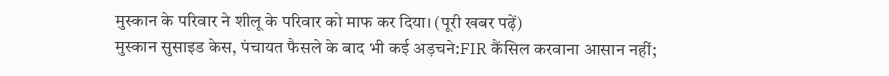मुस्कान के परिवार ने शीलू के परिवार को माफ कर दिया। (पूरी खबर पढ़ें)
मुस्कान सुसाइड केस, पंचायत फैसले के बाद भी कई अड़चने:FIR कैंसिल करवाना आसान नहीं;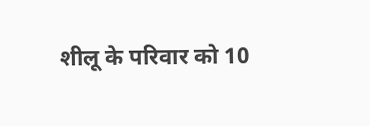शीलू के परिवार को 10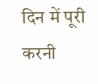दिन में पूरी करनी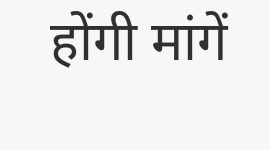होंगी मांगें